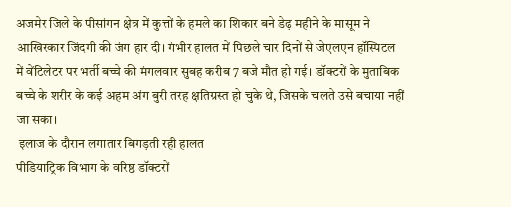अजमेर जिले के पीसांगन क्षेत्र में कुत्तों के हमले का शिकार बने डेढ़ महीने के मासूम ने आखिरकार जिंदगी की जंग हार दी। गंभीर हालत में पिछले चार दिनों से जेएलएन हॉस्पिटल में वेंटिलेटर पर भर्ती बच्चे की मंगलवार सुबह करीब 7 बजे मौत हो गई। डॉक्टरों के मुताबिक बच्चे के शरीर के कई अहम अंग बुरी तरह क्षतिग्रस्त हो चुके थे, जिसके चलते उसे बचाया नहीं जा सका।
 इलाज के दौरान लगातार बिगड़ती रही हालत
पीडियाट्रिक विभाग के वरिष्ठ डॉक्टरों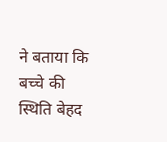ने बताया कि बच्चे की स्थिति बेहद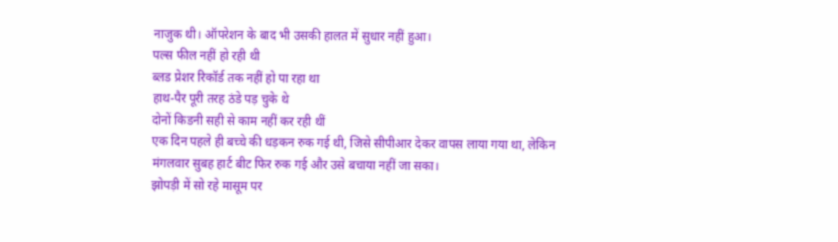नाजुक थी। ऑपरेशन के बाद भी उसकी हालत में सुधार नहीं हुआ।
पल्स फील नहीं हो रही थी
ब्लड प्रेशर रिकॉर्ड तक नहीं हो पा रहा था
हाथ-पैर पूरी तरह ठंडे पड़ चुके थे
दोनों किडनी सही से काम नहीं कर रही थीं
एक दिन पहले ही बच्चे की धड़कन रुक गई थी, जिसे सीपीआर देकर वापस लाया गया था, लेकिन मंगलवार सुबह हार्ट बीट फिर रुक गई और उसे बचाया नहीं जा सका।
झोपड़ी में सो रहे मासूम पर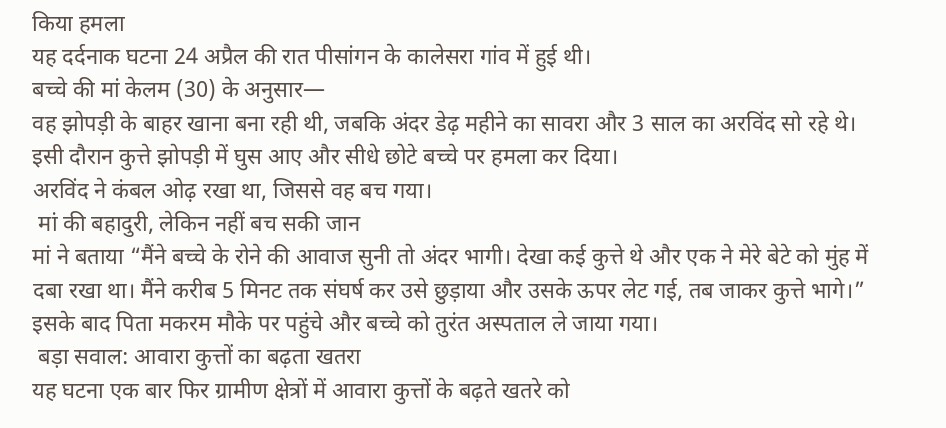किया हमला
यह दर्दनाक घटना 24 अप्रैल की रात पीसांगन के कालेसरा गांव में हुई थी।
बच्चे की मां केलम (30) के अनुसार—
वह झोपड़ी के बाहर खाना बना रही थी, जबकि अंदर डेढ़ महीने का सावरा और 3 साल का अरविंद सो रहे थे। इसी दौरान कुत्ते झोपड़ी में घुस आए और सीधे छोटे बच्चे पर हमला कर दिया।
अरविंद ने कंबल ओढ़ रखा था, जिससे वह बच गया।
 मां की बहादुरी, लेकिन नहीं बच सकी जान
मां ने बताया “मैंने बच्चे के रोने की आवाज सुनी तो अंदर भागी। देखा कई कुत्ते थे और एक ने मेरे बेटे को मुंह में दबा रखा था। मैंने करीब 5 मिनट तक संघर्ष कर उसे छुड़ाया और उसके ऊपर लेट गई, तब जाकर कुत्ते भागे।”
इसके बाद पिता मकरम मौके पर पहुंचे और बच्चे को तुरंत अस्पताल ले जाया गया।
 बड़ा सवाल: आवारा कुत्तों का बढ़ता खतरा
यह घटना एक बार फिर ग्रामीण क्षेत्रों में आवारा कुत्तों के बढ़ते खतरे को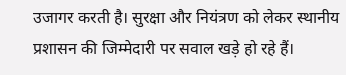उजागर करती है। सुरक्षा और नियंत्रण को लेकर स्थानीय प्रशासन की जिम्मेदारी पर सवाल खड़े हो रहे हैं।